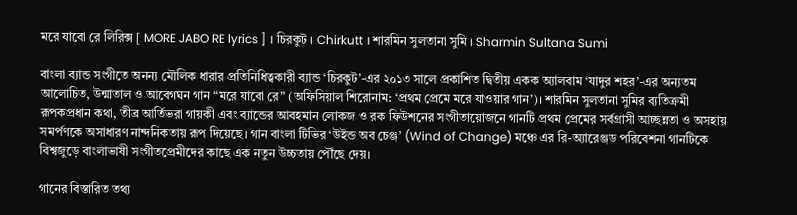মরে যাবো রে লিরিক্স [ MORE JABO RE lyrics ] । চিরকুট । Chirkutt । শারমিন সুলতানা সুমি । Sharmin Sultana Sumi

বাংলা ব্যান্ড সংগীতে অনন্য মৌলিক ধারার প্রতিনিধিত্বকারী ব্যান্ড ‘চিরকুট’-এর ২০১৩ সালে প্রকাশিত দ্বিতীয় একক অ্যালবাম ‘যাদুর শহর’-এর অন্যতম আলোচিত, উন্মাতাল ও আবেগঘন গান “মরে যাবো রে” (অফিসিয়াল শিরোনাম: ‘প্রথম প্রেমে মরে যাওয়ার গান’)। শারমিন সুলতানা সুমির ব্যতিক্রমী রূপকপ্রধান কথা, তীব্র আর্তিভরা গায়কী এবং ব্যান্ডের আবহমান লোকজ ও রক ফিউশনের সংগীতায়োজনে গানটি প্রথম প্রেমের সর্বগ্রাসী আচ্ছন্নতা ও অসহায় সমর্পণকে অসাধারণ নান্দনিকতায় রূপ দিয়েছে। গান বাংলা টিভির ‘উইন্ড অব চেঞ্জ’ (Wind of Change) মঞ্চে এর রি-অ্যারেঞ্জড পরিবেশনা গানটিকে বিশ্বজুড়ে বাংলাভাষী সংগীতপ্রেমীদের কাছে এক নতুন উচ্চতায় পৌঁছে দেয়।

গানের বিস্তারিত তথ্য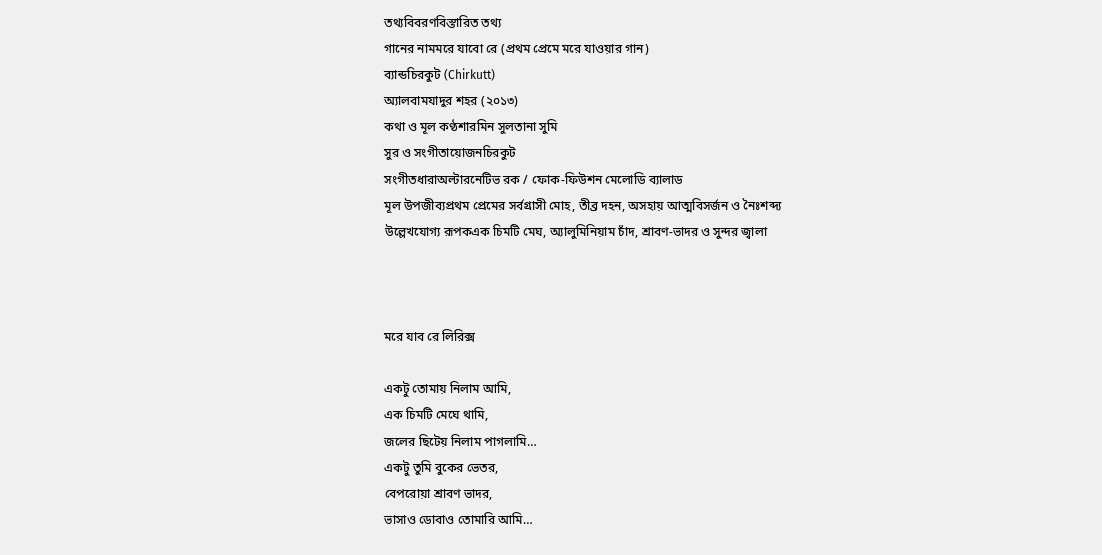তথ্যবিবরণবিস্তারিত তথ্য
গানের নামমরে যাবো রে (প্রথম প্রেমে মরে যাওয়ার গান)
ব্যান্ডচিরকুট (Chirkutt)
অ্যালবামযাদুর শহর (২০১৩)
কথা ও মূল কণ্ঠশারমিন সুলতানা সুমি
সুর ও সংগীতায়োজনচিরকুট
সংগীতধারাঅল্টারনেটিভ রক / ফোক-ফিউশন মেলোডি ব্যালাড
মূল উপজীব্যপ্রথম প্রেমের সর্বগ্রাসী মোহ, তীব্র দহন, অসহায় আত্মবিসর্জন ও নৈঃশব্দ্য
উল্লেখযোগ্য রূপকএক চিমটি মেঘ, অ্যালুমিনিয়াম চাঁদ, শ্রাবণ-ভাদর ও সুন্দর জ্বালা



মরে যাব রে লিরিক্স

একটু তোমায় নিলাম আমি,
এক চিমটি মেঘে থামি,
জলের ছিটেয় নিলাম পাগলামি…
একটু তুমি বুকের ভেতর,
বেপরোয়া শ্রাবণ ভাদর,
ভাসাও ডোবাও তোমারি আমি…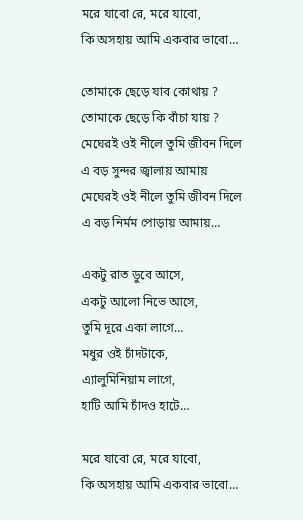মরে যাবো রে, মরে যাবো,
কি অসহায় আমি একবার ভাবো…

তোমাকে ছেড়ে যাব কোথায় ?
তোমাকে ছেড়ে কি বাঁচা যায় ?
মেঘেরই ওই নীলে তুমি জীবন দিলে
এ বড় সুন্দর জ্বালায় আমায়
মেঘেরই ওই নীলে তুমি জীবন দিলে
এ বড় নির্মম পোড়ায় আমায়…

একটু রাত ডুবে আসে,
একটু আলো নিভে আসে,
তুমি দূরে একা লাগে…
মধুর ওই চাঁদটাকে,
এ্যালুমিনিয়াম লাগে,
হাটি আমি চাঁদও হাটে…

মরে যাবো রে, মরে যাবো,
কি অসহায় আমি একবার ভাবো…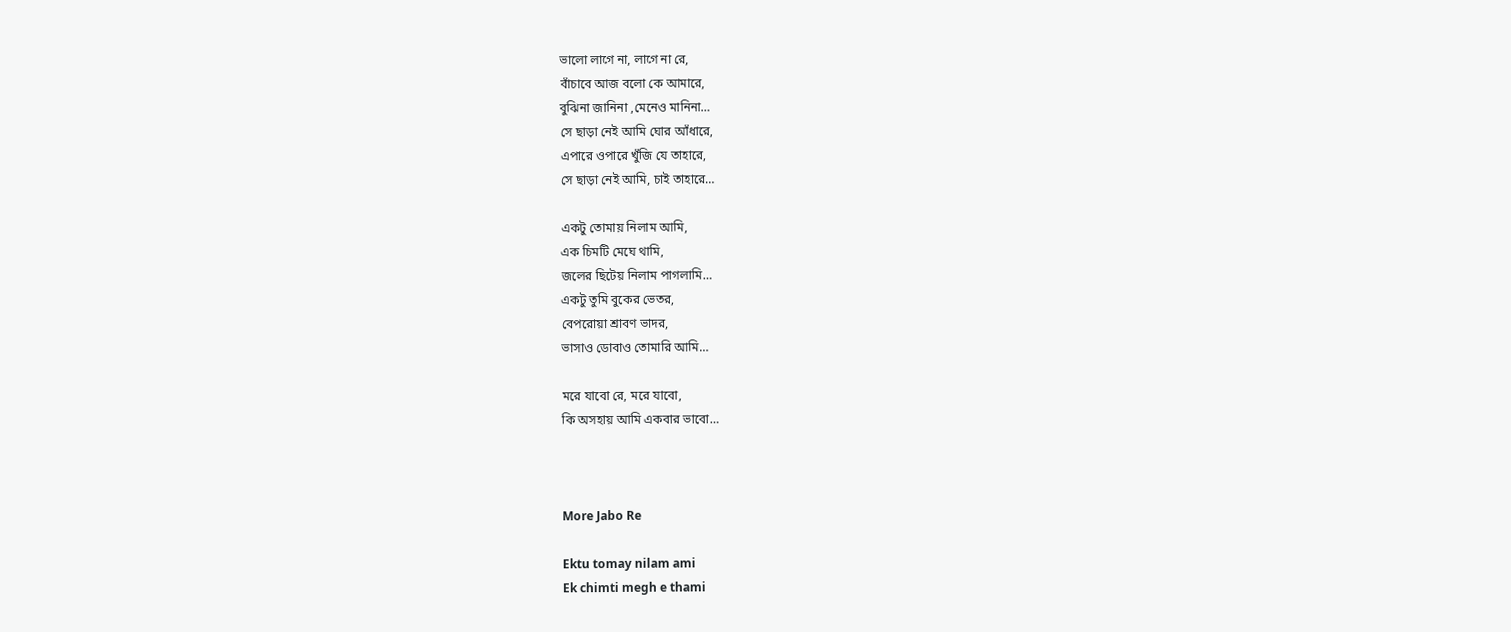ভালো লাগে না, লাগে না রে,
বাঁচাবে আজ বলো কে আমারে,
বুঝিনা জানিনা ,মেনেও মানিনা…
সে ছাড়া নেই আমি ঘোর আঁধারে,
এপারে ওপারে খুঁজি যে তাহারে,
সে ছাড়া নেই আমি, চাই তাহারে…

একটু তোমায় নিলাম আমি,
এক চিমটি মেঘে থামি,
জলের ছিটেয় নিলাম পাগলামি…
একটু তুমি বুকের ভেতর,
বেপরোয়া শ্রাবণ ভাদর,
ভাসাও ডোবাও তোমারি আমি…

মরে যাবো রে, মরে যাবো,
কি অসহায় আমি একবার ভাবো…



More Jabo Re

Ektu tomay nilam ami
Ek chimti megh e thami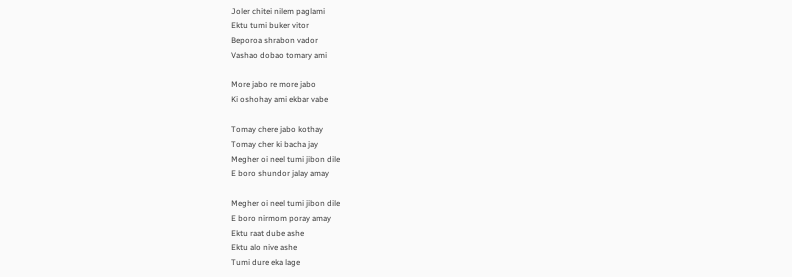Joler chitei nilem paglami
Ektu tumi buker vitor
Beporoa shrabon vador
Vashao dobao tomary ami

More jabo re more jabo
Ki oshohay ami ekbar vabe

Tomay chere jabo kothay
Tomay cher ki bacha jay
Megher oi neel tumi jibon dile
E boro shundor jalay amay

Megher oi neel tumi jibon dile
E boro nirmom poray amay
Ektu raat dube ashe
Ektu alo nive ashe
Tumi dure eka lage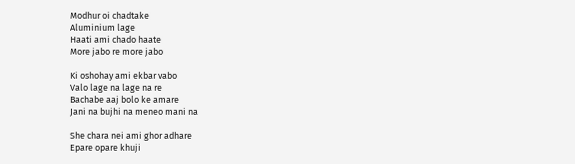Modhur oi chadtake
Aluminium lage
Haati ami chado haate
More jabo re more jabo

Ki oshohay ami ekbar vabo
Valo lage na lage na re
Bachabe aaj bolo ke amare
Jani na bujhi na meneo mani na

She chara nei ami ghor adhare
Epare opare khuji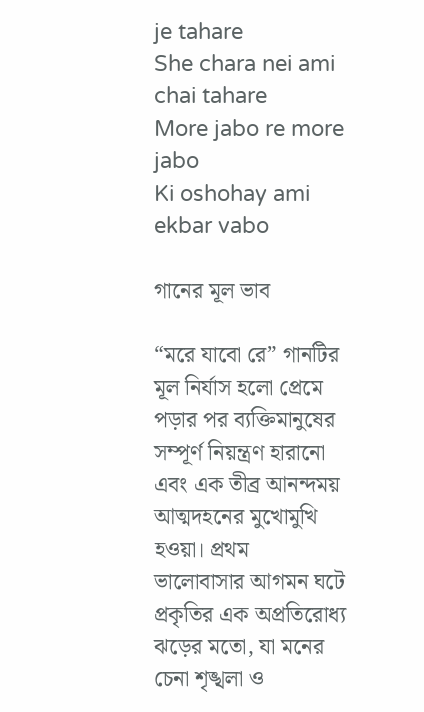je tahare
She chara nei ami chai tahare
More jabo re more jabo
Ki oshohay ami ekbar vabo

গানের মূল ভাব

“মরে যাবো রে” গানটির মূল নির্যাস হলো প্রেমে পড়ার পর ব্যক্তিমানুষের সম্পূর্ণ নিয়ন্ত্রণ হারানো এবং এক তীব্র আনন্দময় আত্মদহনের মুখোমুখি হওয়া। প্রথম ভালোবাসার আগমন ঘটে প্রকৃতির এক অপ্রতিরোধ্য ঝড়ের মতো, যা মনের চেনা শৃঙ্খলা ও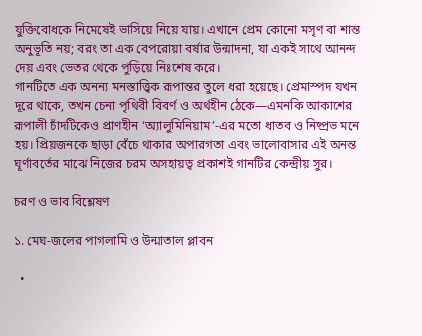যুক্তিবোধকে নিমেষেই ভাসিয়ে নিয়ে যায়। এখানে প্রেম কোনো মসৃণ বা শান্ত অনুভূতি নয়; বরং তা এক বেপরোয়া বর্ষার উন্মাদনা, যা একই সাথে আনন্দ দেয় এবং ভেতর থেকে পুড়িয়ে নিঃশেষ করে।
গানটিতে এক অনন্য মনস্তাত্ত্বিক রূপান্তর তুলে ধরা হয়েছে। প্রেমাস্পদ যখন দূরে থাকে, তখন চেনা পৃথিবী বিবর্ণ ও অর্থহীন ঠেকে—এমনকি আকাশের রূপালী চাঁদটিকেও প্রাণহীন ‘অ্যালুমিনিয়াম’-এর মতো ধাতব ও নিষ্প্রভ মনে হয়। প্রিয়জনকে ছাড়া বেঁচে থাকার অপারগতা এবং ভালোবাসার এই অনন্ত ঘূর্ণাবর্তের মাঝে নিজের চরম অসহায়ত্ব প্রকাশই গানটির কেন্দ্রীয় সুর।

চরণ ও ভাব বিশ্লেষণ

১. মেঘ-জলের পাগলামি ও উন্মাতাল প্লাবন

  •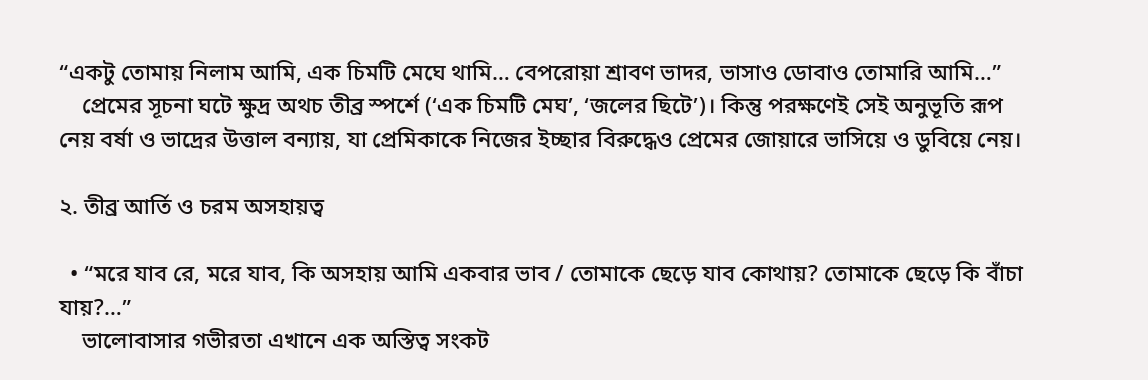“একটু তোমায় নিলাম আমি, এক চিমটি মেঘে থামি… বেপরোয়া শ্রাবণ ভাদর, ভাসাও ডোবাও তোমারি আমি…”
    প্রেমের সূচনা ঘটে ক্ষুদ্র অথচ তীব্র স্পর্শে (‘এক চিমটি মেঘ’, ‘জলের ছিটে’)। কিন্তু পরক্ষণেই সেই অনুভূতি রূপ নেয় বর্ষা ও ভাদ্রের উত্তাল বন্যায়, যা প্রেমিকাকে নিজের ইচ্ছার বিরুদ্ধেও প্রেমের জোয়ারে ভাসিয়ে ও ডুবিয়ে নেয়।

২. তীব্র আর্তি ও চরম অসহায়ত্ব

  • “মরে যাব রে, মরে যাব, কি অসহায় আমি একবার ভাব / তোমাকে ছেড়ে যাব কোথায়? তোমাকে ছেড়ে কি বাঁচা যায়?…”
    ভালোবাসার গভীরতা এখানে এক অস্তিত্ব সংকট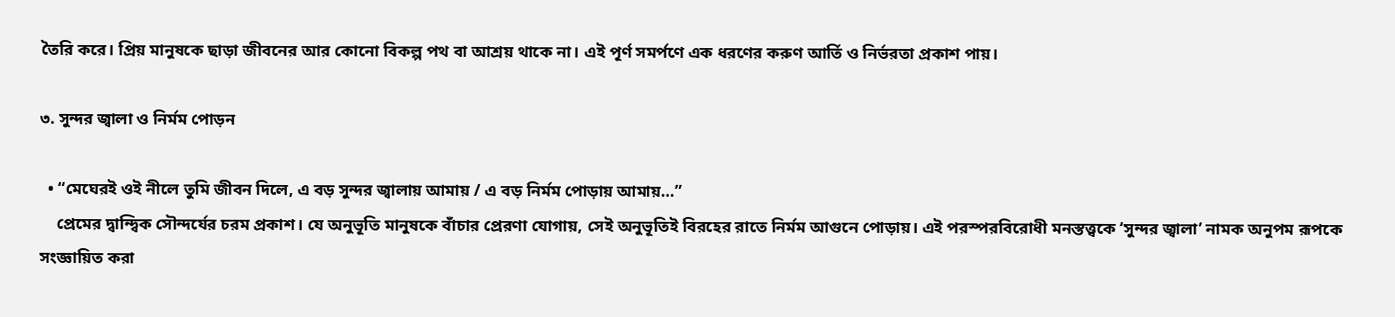তৈরি করে। প্রিয় মানুষকে ছাড়া জীবনের আর কোনো বিকল্প পথ বা আশ্রয় থাকে না। এই পূর্ণ সমর্পণে এক ধরণের করুণ আর্তি ও নির্ভরতা প্রকাশ পায়।

৩. সুন্দর জ্বালা ও নির্মম পোড়ন

  • “মেঘেরই ওই নীলে তুমি জীবন দিলে, এ বড় সুন্দর জ্বালায় আমায় / এ বড় নির্মম পোড়ায় আমায়…”
    প্রেমের দ্বান্দ্বিক সৌন্দর্যের চরম প্রকাশ। যে অনুভূতি মানুষকে বাঁচার প্রেরণা যোগায়, সেই অনুভূতিই বিরহের রাতে নির্মম আগুনে পোড়ায়। এই পরস্পরবিরোধী মনস্তত্ত্বকে ‘সুন্দর জ্বালা’ নামক অনুপম রূপকে সংজ্ঞায়িত করা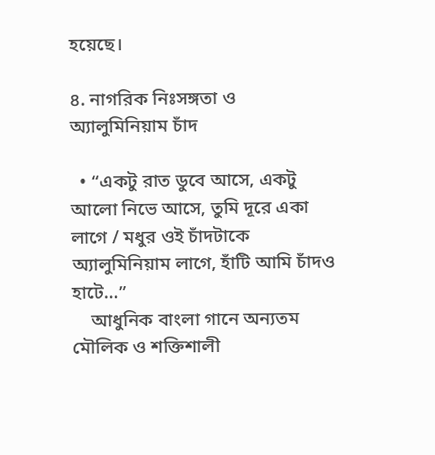হয়েছে।

৪. নাগরিক নিঃসঙ্গতা ও অ্যালুমিনিয়াম চাঁদ

  • “একটু রাত ডুবে আসে, একটু আলো নিভে আসে, তুমি দূরে একা লাগে / মধুর ওই চাঁদটাকে অ্যালুমিনিয়াম লাগে, হাঁটি আমি চাঁদও হাটে…”
    আধুনিক বাংলা গানে অন্যতম মৌলিক ও শক্তিশালী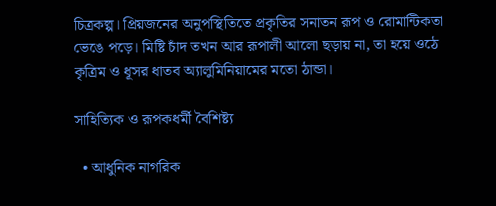চিত্রকল্প। প্রিয়জনের অনুপস্থিতিতে প্রকৃতির সনাতন রূপ ও রোমান্টিকতা ভেঙে পড়ে। মিষ্টি চাঁদ তখন আর রূপালী আলো ছড়ায় না, তা হয়ে ওঠে কৃত্রিম ও ধূসর ধাতব অ্যালুমিনিয়ামের মতো ঠান্ডা।

সাহিত্যিক ও রূপকধর্মী বৈশিষ্ট্য

  • আধুনিক নাগরিক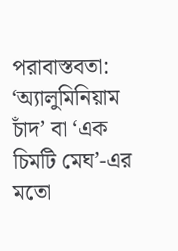পরাবাস্তবতা: ‘অ্যালুমিনিয়াম চাঁদ’ বা ‘এক চিমটি মেঘ’-এর মতো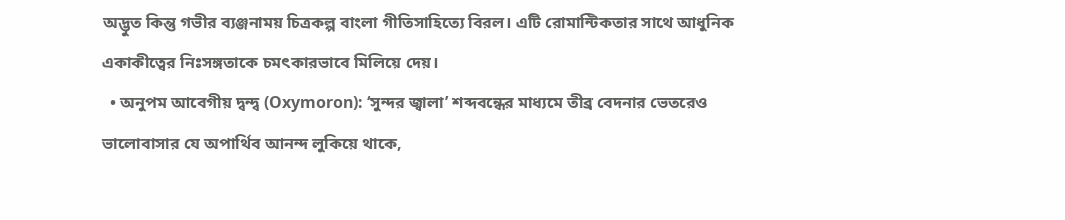অদ্ভুত কিন্তু গভীর ব্যঞ্জনাময় চিত্রকল্প বাংলা গীতিসাহিত্যে বিরল। এটি রোমান্টিকতার সাথে আধুনিক একাকীত্বের নিঃসঙ্গতাকে চমৎকারভাবে মিলিয়ে দেয়।
  • অনুপম আবেগীয় দ্বন্দ্ব (Oxymoron): ‘সুন্দর জ্বালা’ শব্দবন্ধের মাধ্যমে তীব্র বেদনার ভেতরেও ভালোবাসার যে অপার্থিব আনন্দ লুকিয়ে থাকে,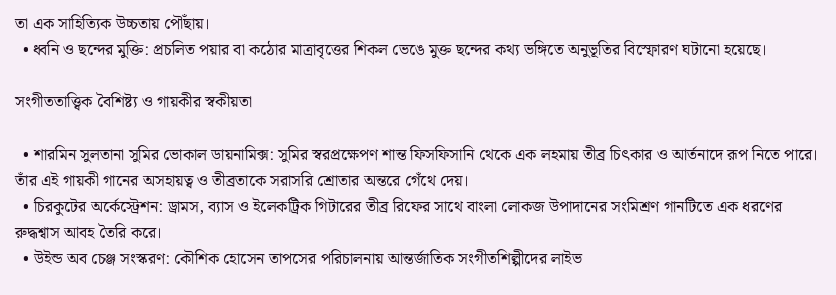তা এক সাহিত্যিক উচ্চতায় পৌঁছায়।
  • ধ্বনি ও ছন্দের মুক্তি: প্রচলিত পয়ার বা কঠোর মাত্রাবৃত্তের শিকল ভেঙে মুক্ত ছন্দের কথ্য ভঙ্গিতে অনুভূতির বিস্ফোরণ ঘটানো হয়েছে।

সংগীততাত্ত্বিক বৈশিষ্ট্য ও গায়কীর স্বকীয়তা

  • শারমিন সুলতানা সুমির ভোকাল ডায়নামিক্স: সুমির স্বরপ্রক্ষেপণ শান্ত ফিসফিসানি থেকে এক লহমায় তীব্র চিৎকার ও আর্তনাদে রূপ নিতে পারে। তাঁর এই গায়কী গানের অসহায়ত্ব ও তীব্রতাকে সরাসরি শ্রোতার অন্তরে গেঁথে দেয়।
  • চিরকুটের অর্কেস্ট্রেশন: ড্রামস, ব্যাস ও ইলেকট্রিক গিটারের তীব্র রিফের সাথে বাংলা লোকজ উপাদানের সংমিশ্রণ গানটিতে এক ধরণের রুদ্ধশ্বাস আবহ তৈরি করে।
  • উইন্ড অব চেঞ্জ সংস্করণ: কৌশিক হোসেন তাপসের পরিচালনায় আন্তর্জাতিক সংগীতশিল্পীদের লাইভ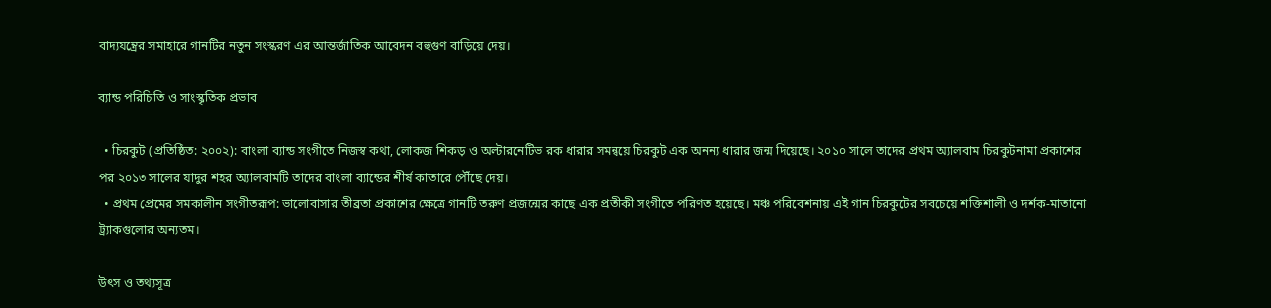বাদ্যযন্ত্রের সমাহারে গানটির নতুন সংস্করণ এর আন্তর্জাতিক আবেদন বহুগুণ বাড়িয়ে দেয়।

ব্যান্ড পরিচিতি ও সাংস্কৃতিক প্রভাব

  • চিরকুট (প্রতিষ্ঠিত: ২০০২): বাংলা ব্যান্ড সংগীতে নিজস্ব কথা, লোকজ শিকড় ও অল্টারনেটিভ রক ধারার সমন্বয়ে চিরকুট এক অনন্য ধারার জন্ম দিয়েছে। ২০১০ সালে তাদের প্রথম অ্যালবাম চিরকুটনামা প্রকাশের পর ২০১৩ সালের যাদুর শহর অ্যালবামটি তাদের বাংলা ব্যান্ডের শীর্ষ কাতারে পৌঁছে দেয়।
  • প্রথম প্রেমের সমকালীন সংগীতরূপ: ভালোবাসার তীব্রতা প্রকাশের ক্ষেত্রে গানটি তরুণ প্রজন্মের কাছে এক প্রতীকী সংগীতে পরিণত হয়েছে। মঞ্চ পরিবেশনায় এই গান চিরকুটের সবচেয়ে শক্তিশালী ও দর্শক-মাতানো ট্র্যাকগুলোর অন্যতম।

উৎস ও তথ্যসূত্র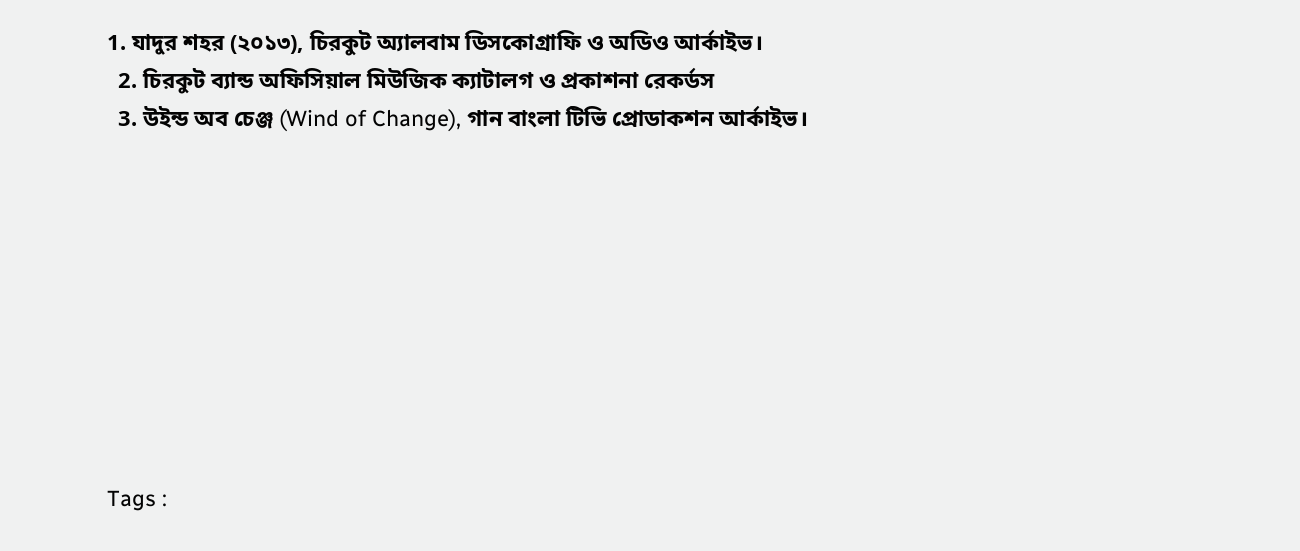1. যাদুর শহর (২০১৩), চিরকুট অ্যালবাম ডিসকোগ্রাফি ও অডিও আর্কাইভ।
  2. চিরকুট ব্যান্ড অফিসিয়াল মিউজিক ক্যাটালগ ও প্রকাশনা রেকর্ডস
  3. উইন্ড অব চেঞ্জ (Wind of Change), গান বাংলা টিভি প্রোডাকশন আর্কাইভ।









Tags :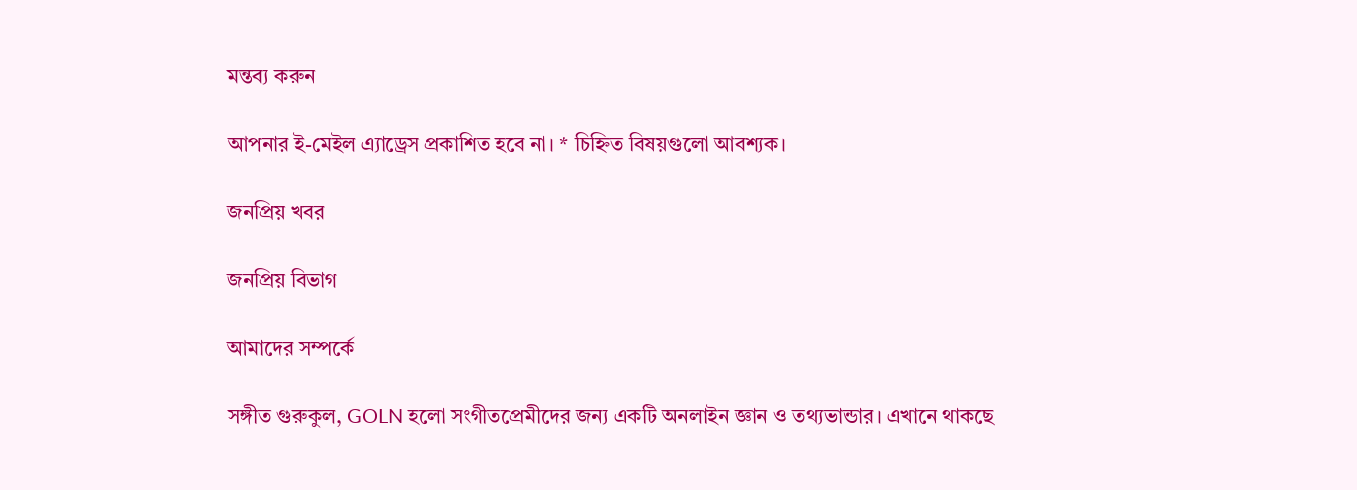মন্তব্য করুন

আপনার ই-মেইল এ্যাড্রেস প্রকাশিত হবে না। * চিহ্নিত বিষয়গুলো আবশ্যক।

জনপ্রিয় খবর

জনপ্রিয় বিভাগ

আমাদের সম্পর্কে

সঙ্গীত গুরুকুল, GOLN হলো সংগীতপ্রেমীদের জন্য একটি অনলাইন জ্ঞান ও তথ্যভান্ডার। এখানে থাকছে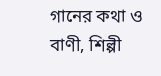গানের কথা ও বাণী, শিল্পী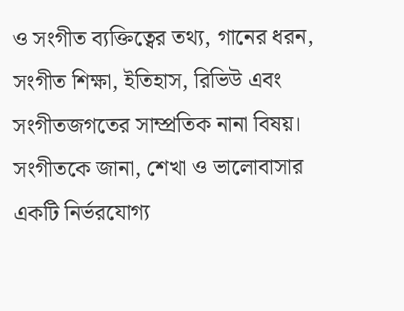ও সংগীত ব্যক্তিত্বের তথ্য, গানের ধরন, সংগীত শিক্ষা, ইতিহাস, রিভিউ এবং সংগীতজগতের সাম্প্রতিক নানা বিষয়। সংগীতকে জানা, শেখা ও ভালোবাসার একটি নির্ভরযোগ্য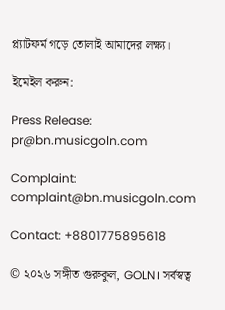প্ল্যাটফর্ম গড়ে তোলাই আমাদের লক্ষ্য।

ইমেইল করুন:

Press Release: pr@bn.musicgoln.com

Complaint: complaint@bn.musicgoln.com

Contact: +8801775895618

© ২০২৬ সঙ্গীত গুরুকুল, GOLN। সর্বস্বত্ব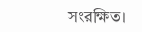সংরক্ষিত।